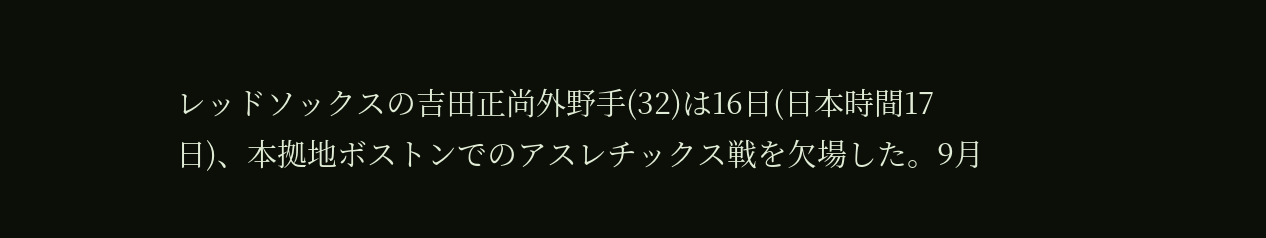レッドソックスの吉田正尚外野手(32)は16日(日本時間17日)、本拠地ボストンでのアスレチックス戦を欠場した。9月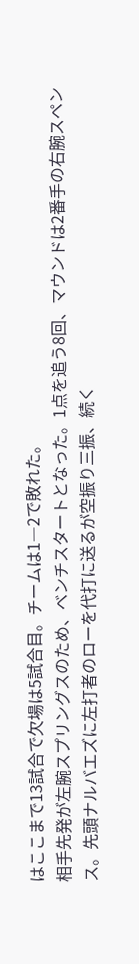はここまで13試合で欠場は5試合目。チームは1―2で敗れた。
相手先発が左腕スプリングスのため、ベンチスタートとなった。1点を追う8回、マウンドは2番手の右腕スペンス。先頭ナルバエズに左打者のローを代打に送るが空振り三振、続く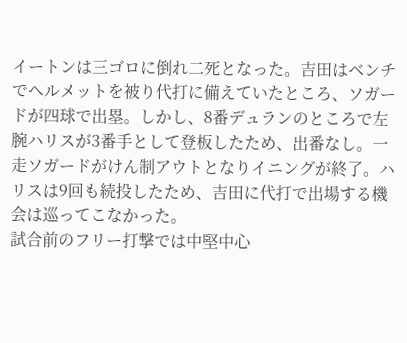イートンは三ゴロに倒れ二死となった。吉田はベンチでヘルメットを被り代打に備えていたところ、ソガードが四球で出塁。しかし、8番デュランのところで左腕ハリスが3番手として登板したため、出番なし。一走ソガードがけん制アウトとなりイニングが終了。ハリスは9回も続投したため、吉田に代打で出場する機会は巡ってこなかった。
試合前のフリー打撃では中堅中心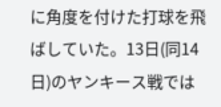に角度を付けた打球を飛ばしていた。13日(同14日)のヤンキース戦では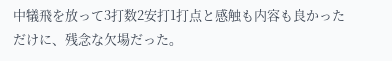中犠飛を放って3打数2安打1打点と感触も内容も良かっただけに、残念な欠場だった。